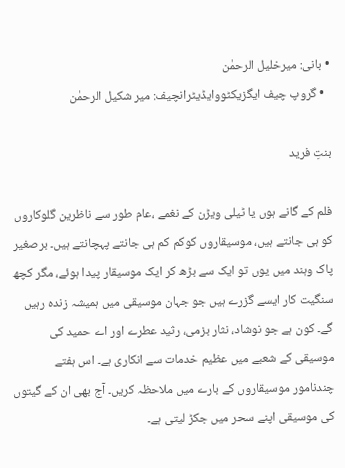• بانی: میرخلیل الرحمٰن
  • گروپ چیف ایگزیکٹووایڈیٹرانچیف: میر شکیل الرحمٰن

بنتِ فرید

فلم کے گانے ہوں یا ٹیلی ویڑن کے نغمے ،عام طور سے ناظرین گلوکاروں کو ہی جانتے ہیں، موسیقاروں کوکم کم ہی جانتے پہچانتے ہیں۔ برصغیر پاک وہند میں یوں تو ایک سے بڑھ کر ایک موسیقار پیدا ہوئے، مگر کچھ سنگیت کار ایسے گزرے ہیں جو جہان موسیقی میں ہمیشہ زندہ رہیں گے۔ کون ہے جو نوشاد، نثار بزمی، رثید عطرے اور اے حمید کی موسیقی کے شعبے میں عظیم خدمات سے انکاری ہے۔ اس ہفتے چندنامور موسیقاروں کے بارے میں ملاحظہ کریں۔ آج بھی ان کے گیتوں کی موسیقی اپنے سحر میں جکڑ لیتی ہے۔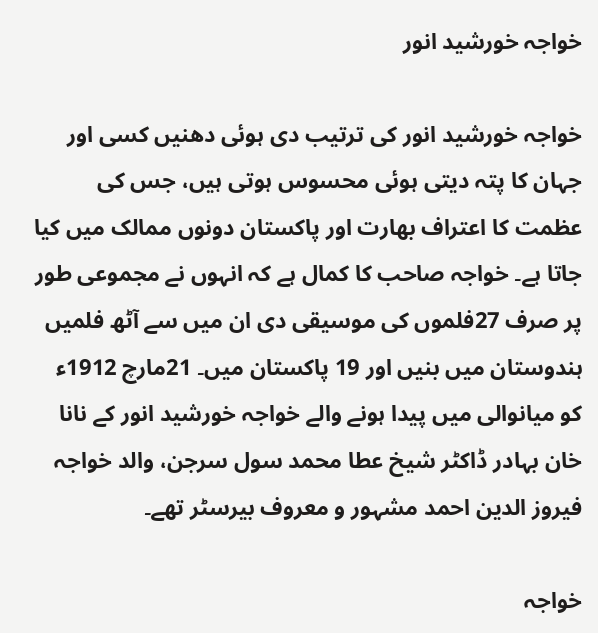خواجہ خورشید انور

خواجہ خورشید انور کی ترتیب دی ہوئی دھنیں کسی اور جہان کا پتہ دیتی ہوئی محسوس ہوتی ہیں، جس کی عظمت کا اعتراف بھارت اور پاکستان دونوں ممالک میں کیا جاتا ہے۔ خواجہ صاحب کا کمال ہے کہ انہوں نے مجموعی طور پر صرف 27فلموں کی موسیقی دی ان میں سے آٹھ فلمیں ہندوستان میں بنیں اور 19 پاکستان میں۔ 21مارچ 1912ء کو میانوالی میں پیدا ہونے والے خواجہ خورشید انور کے نانا خان بہادر ڈاکٹر شیخ عطا محمد سول سرجن، والد خواجہ فیروز الدین احمد مشہور و معروف بیرسٹر تھے۔

خواجہ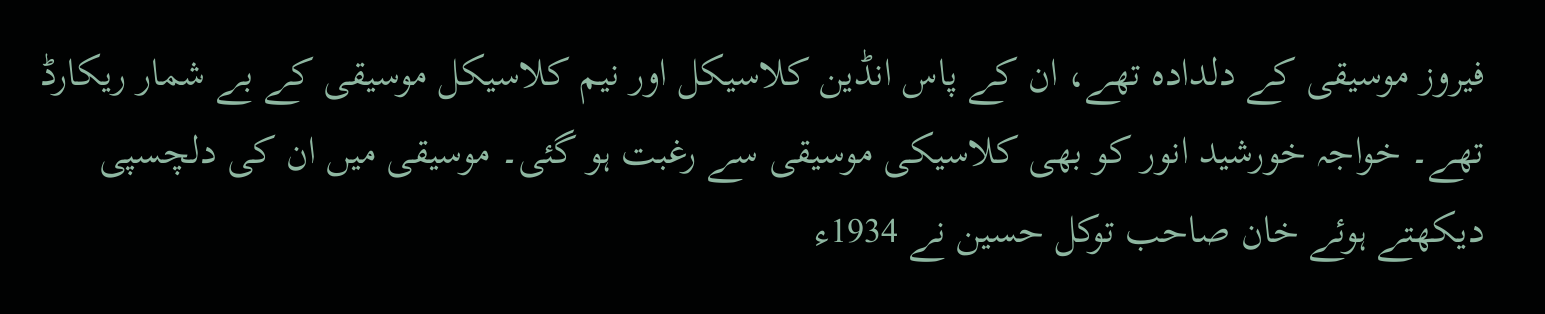فیروز موسیقی کے دلدادہ تھے، ان کے پاس انڈین کلاسیکل اور نیم کلاسیکل موسیقی کے بے شمار ریکارڈ تھے۔ خواجہ خورشید انور کو بھی کلاسیکی موسیقی سے رغبت ہو گئی۔ موسیقی میں ان کی دلچسپی دیکھتے ہوئے خان صاحب توکل حسین نے 1934ء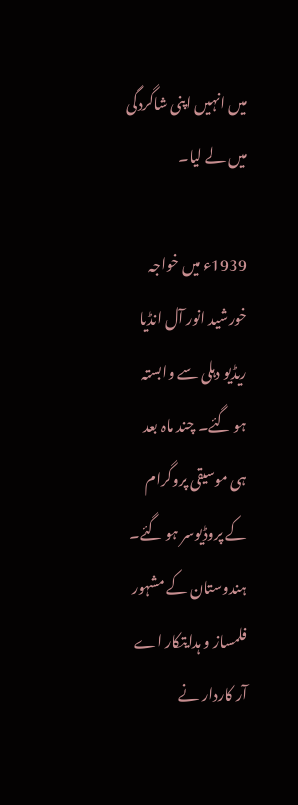میں انہیں اپنی شاگردگی میں لے لیا۔

1939ء میں خواجہ خورشید انور آل انڈیا ریڈیو دہلی سے وابستہ ہو گئے۔ چند ماہ بعد ہی موسیقی پروگرام کے پروڈیوسر ہو گئے۔ ہندوستان کے مشہور فلمساز و ہدایتکار اے آر کاردار نے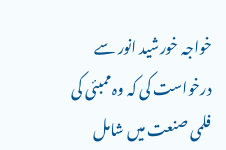خواجہ خورشید انور سے درخواست کی کہ وہ ممبئی کی فلمی صنعت میں شامل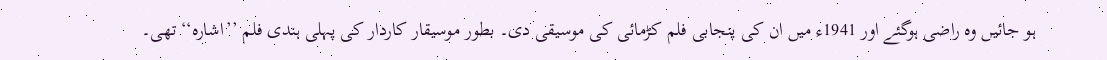ہو جائیں وہ راضی ہوگئے اور 1941ء میں ان کی پنجابی فلم کڑمائی کی موسیقی دی۔ بطور موسیقار کاردار کی پہلی ہندی فلم ’’اشارہ‘‘ تھی۔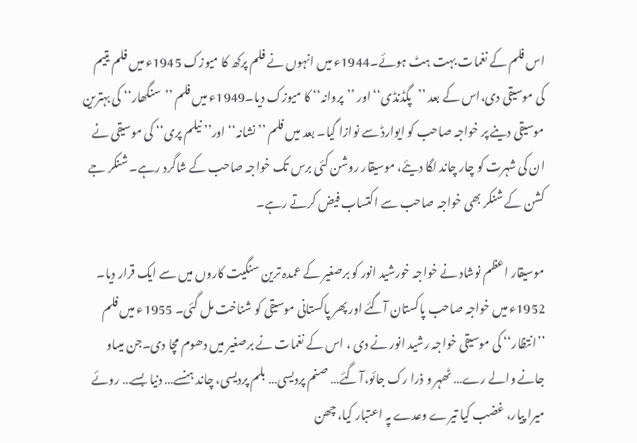اس فلم کے نغمات بہت ہٹ ہوئے۔1944ء میں انہوں نے فلم پرکھ کا میوزک 1945ء میں فلم یتیم کی موسیقی دی،اس کے بعد ’’پگڈنڈی‘‘ اور ’’پروانہ‘‘ کا میوزک دیا۔1949ء میں فلم ’’سنگھار‘‘ کی بہترین موسیقی دینے پر خواجہ صاحب کو ایوارڈ سے نوازا گیا۔ بعد میں فلم ’’نشانہ‘‘ اور’’ نیلم پری‘‘ کی موسیقی نے ان کی شہرت کو چار چاند لگا دیئے، موسیقار روشن کئی برس تک خواجہ صاحب کے شاگرد رہے۔ شنکر جے کشن کے شنکر بھی خواجہ صاحب سے اکتساب فیض کرتے رہے۔

موسیقار اعظم نوشاد نے خواجہ خورشید انور کو برصغیر کے عمدہ ترین سنگیت کاروں میں سے ایک قرار دیا۔ 1952ء میں خواجہ صاحب پاکستان آگئے اور پھر پاکستانی موسیقی کو شناخت مل گئی۔ 1955ء میں فلم ’’انتظار‘‘ کی موسیقی خواجہ رشید انور نے دی ، اس کے نغمات نے برصغیر میں دھوم مچا دی۔جن میںاو جانے والے رے… ٹھہر و ذرا رک جائو،آ گئے… صنم پردیسی… بلم پردیسی، چاند ہنسے… دنیا بسے… روئے میرا پیار، غضب کیا تیرے وعدے پہ اعتبار کیا، چھن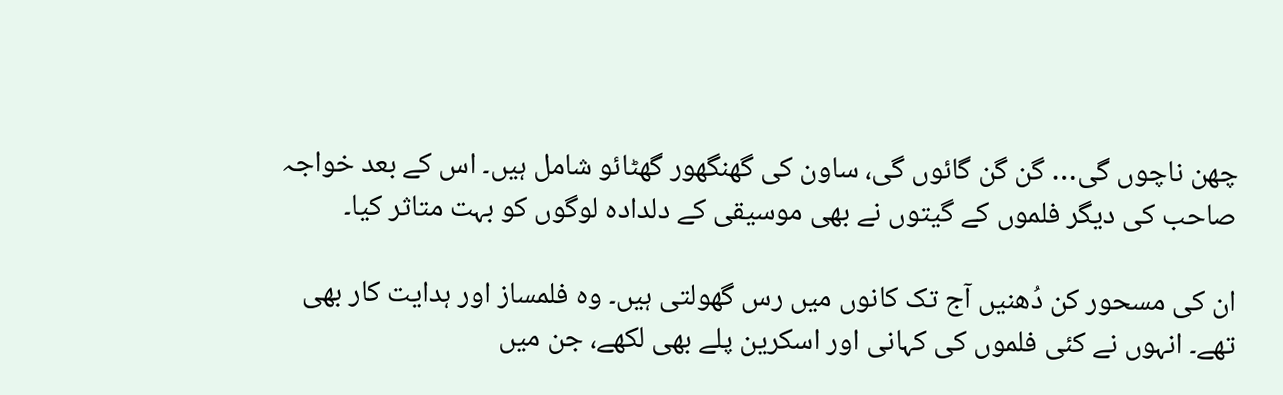چھن ناچوں گی… گن گن گائوں گی، ساون کی گھنگھور گھٹائو شامل ہیں۔ اس کے بعد خواجہ صاحب کی دیگر فلموں کے گیتوں نے بھی موسیقی کے دلدادہ لوگوں کو بہت متاثر کیا۔

ان کی مسحور کن دُھنیں آج تک کانوں میں رس گھولتی ہیں۔ وہ فلمساز اور ہدایت کار بھی تھے۔ انہوں نے کئی فلموں کی کہانی اور اسکرین پلے بھی لکھے، جن میں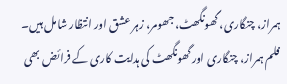ہمراز، چنگاری، گھونگھٹ، جھومر، زہر عشق اور انتظار شامل ہیں۔ فلم ہمراز، چنگاری اور گھونگھٹ کی ہدایت کاری کے فرائض بھی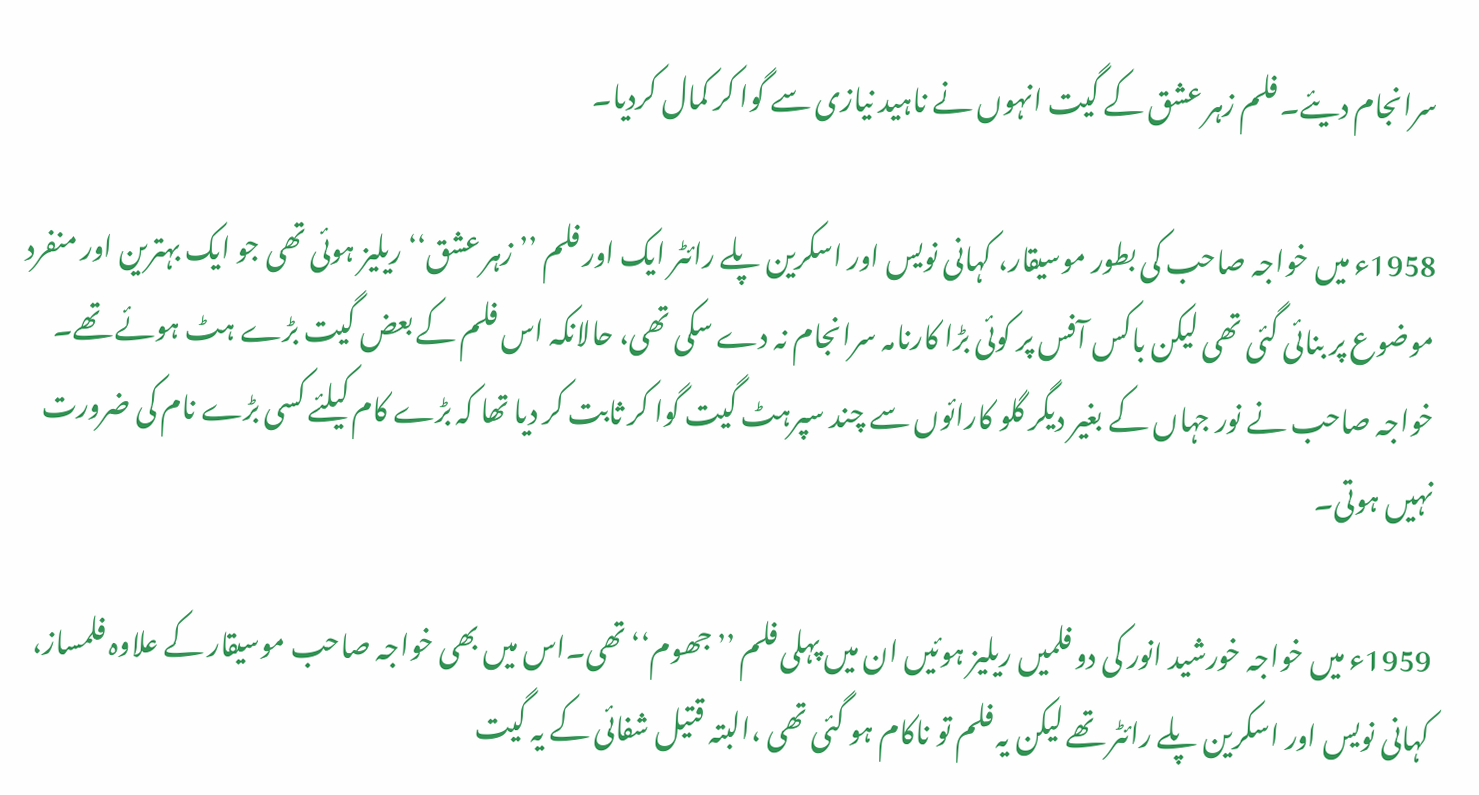سرانجام دیئے۔ فلم زہر عشق کے گیت انہوں نے ناہید نیازی سے گوا کر کمال کردیا۔

1958ء میں خواجہ صاحب کی بطور موسیقار، کہانی نویس اور اسکرین پلے رائٹر ایک اور فلم ’’زہر عشق‘‘ ریلیز ہوئی تھی جو ایک بہترین اور منفرد موضوع پر بنائی گئی تھی لیکن باکس آفس پر کوئی بڑا کارنامہ سرانجام نہ دے سکی تھی، حالانکہ اس فلم کے بعض گیت بڑے ہٹ ہوئے تھے۔ خواجہ صاحب نے نور جہاں کے بغیر دیگر گلو کارائوں سے چند سپرہٹ گیت گوا کر ثابت کر دیا تھا کہ بڑے کام کیلئے کسی بڑے نام کی ضرورت نہیں ہوتی۔

1959ء میں خواجہ خورشید انور کی دو فلمیں ریلیز ہوئیں ان میں پہلی فلم ’’جھوم‘‘ تھی۔اس میں بھی خواجہ صاحب موسیقار کے علاوہ فلمساز، کہانی نویس اور اسکرین پلے رائٹر تھے لیکن یہ فلم تو ناکام ہو گئی تھی ،البتہ قتیل شفائی کے یہ گیت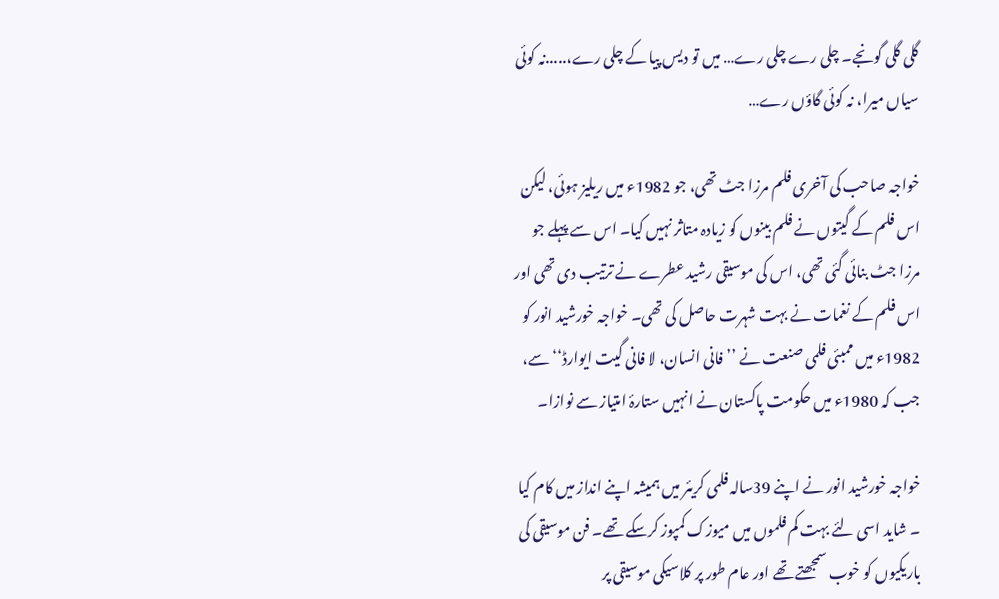گلی گلی گونجے۔ چلی رے چلی رے… میں تو دیس پیا کے چلی رے،.....نہ کوئی سیاں میرا، نہ کوئی گاؤں رے…

خواجہ صاحب کی آخری فلم مرزا جٹ تھی، جو 1982ء میں ریلیز ہوئی، لیکن اس فلم کے گیتوں نے فلم بینوں کو زیادہ متاثر نہیں کیا۔ اس سے پہلے جو مرزا جٹ بنائی گئی تھی، اس کی موسیقی رشید عطرے نے ترتیب دی تھی اور اس فلم کے نغمات نے بہت شہرت حاصل کی تھی۔ خواجہ خورشید انور کو 1982ء میں ممبئی فلمی صنعت نے ’’فانی انسان، لا فانی گیت ایوارڈ‘‘ سے، جب کہ 1980ء میں حکومت پاکستان نے انہیں ستارۂ امتیاز سے نوازا۔

خواجہ خورشید انور نے اپنے 39سالہ فلمی کریئر میں ہمیشہ اپنے انداز میں کام کیا ۔ شاید اسی لئے بہت کم فلموں میں میوزک کمپوز کرسکے تھے۔ فن موسیقی کی باریکیوں کو خوب سمجھتے تھے اور عام طور پر کلاسیکی موسیقی پر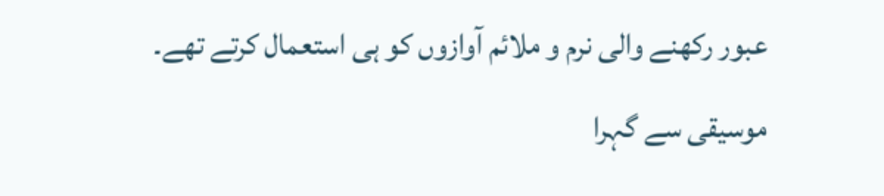عبور رکھنے والی نرم و ملائم آوازوں کو ہی استعمال کرتے تھے۔ موسیقی سے گہرا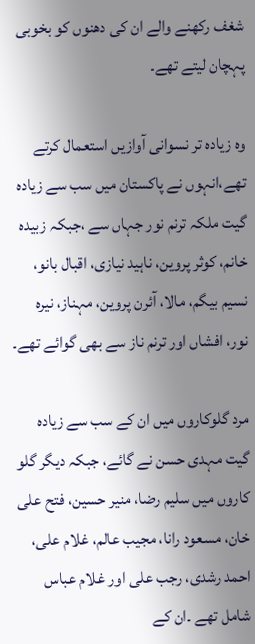شغف رکھنے والے ان کی دھنوں کو بخوبی پہچان لیتے تھے۔

وہ زیادہ تر نسوانی آوازیں استعمال کرتے تھے،انہوں نے پاکستان میں سب سے زیادہ گیت ملکہ ترنم نور جہاں سے ،جبکہ زبیدہ خانم، کوثر پروین، ناہید نیازی، اقبال بانو، نسیم بیگم، مالا، آئرن پروین، مہناز، نیرہ نور، افشاں اور ترنم ناز سے بھی گوائے تھے۔

مرد گلوکاروں میں ان کے سب سے زیادہ گیت مہدی حسن نے گائے، جبکہ دیگر گلو کاروں میں سلیم رضا، منیر حسین، فتح علی خان، مسعود رانا، مجیب عالم، غلام علی، احمد رشدی، رجب علی اور غلام عباس شامل تھے ۔ان کے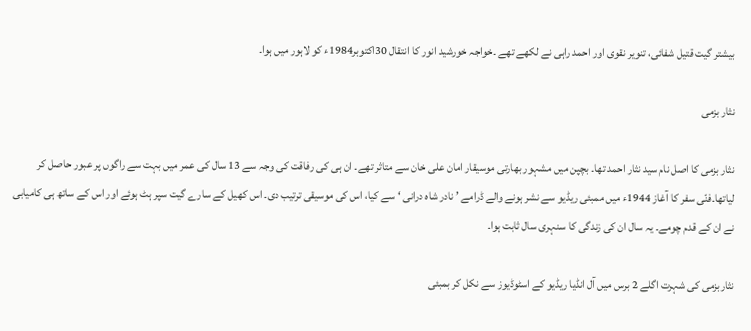بیشتر گیت قتیل شفائی، تنویر نقوی اور احمد راہی نے لکھے تھے ۔خواجہ خورشید انور کا انتقال 30اکتوبر1984ء کو لاہور میں ہوا۔

نثار بزمی

نثار بزمی کا اصل نام سید نثار احمد تھا۔ بچپن میں مشہور بھارتی موسیقار امان علی خان سے متاثر تھے۔ ان ہی کی رفاقت کی وجہ سے 13 سال کی عمر میں بہت سے راگوں پر عبور حاصل کر لیاتھا۔فنّی سفر کا آغاز 1944ء میں ممبئی ریڈیو سے نشر ہونے والے ڈرامے ’ نادر شاہ درانی ‘ سے کیا، اس کی موسیقی ترتیب دی۔ اس کھیل کے سارے گیت سپر ہٹ ہوئے اور اس کے ساتھ ہی کامیابی نے ان کے قدم چومے۔ یہ سال ان کی زندگی کا سنہری سال ثابت ہوا۔

نثاربزمی کی شہرت اگلے 2 برس میں آل انڈیا ریڈیو کے اسٹوڈیوز سے نکل کر بمبئی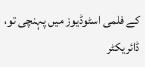کے فلمی اسٹوڈیوز میں پہنچی تو، ڈائریکٹر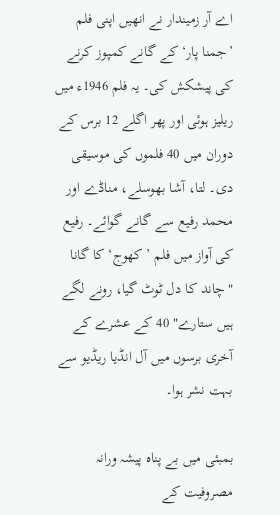اے آر زمیندار نے انھیں اپنی فلم ’جمنا پار‘ کے گانے کمپوز کرنے کی پیشکش کی۔ یہ فلم 1946ء میں ریلیز ہوئی اور پھر اگلے 12 برس کے دوران میں 40 فلموں کی موسیقی دی۔ لتا، آشا بھوسلے، مناڈے اور محمد رفیع سے گانے گوائے۔ رفیع کی آواز میں فلم ’ کھوج‘ کا گانا "چاند کا دل ٹوٹ گیا، رونے لگے ہیں ستارے" 40 کے عشرے کے آخری برسوں میں آل انڈیا ریڈیو سے بہت نشر ہوا۔

بمبئی میں بے پناہ پیشہ ورانہ مصروفیت کے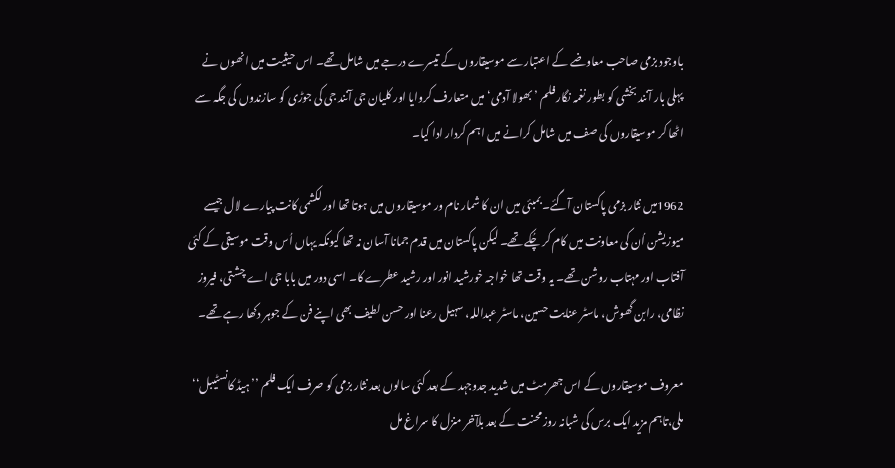باوجود بزمی صاحب معاوضے کے اعتبار سے موسیقاروں کے تیسرے درجے میں شامل تھے۔ اس حیثیت میں انھوں نے پہلی بار آنند بخشی کو بطور نغمہ نگار فلم ’بھولا آدمی‘ میں متعارف کروایا اور کلیان جی آنند جی کی جوڑی کو سازندوں کی جگہ سے اٹھا کر موسیقاروں کی صف میں شامل کرانے میں اہم کردار ادا کیا۔

1962میں نثار بزمی پاکستان آگئے۔ بمبئی میں ان کا شمار نام ور موسیقاروں میں ہوتا تھا اور لکشمی کانت پیارے لال جیسے میوزیشن اُن کی معاونت میں کام کر چُکے تھے۔ لیکن پاکستان میں قدم جمانا آسان نہ تھا کیونکہ یہاں اُس وقت موسیقی کے کئی آفتاب اور مہتاب روشن تھے۔ یہ وقت تھا خواجہ خورشید انور اور رشید عطرے کا۔ اسی دور میں بابا جی اے چشتی، فیروز نظامی، رابن گھوش، ماسٹر عنایت حسین، ماسٹر عبداللہ، سہیل رعنا اور حسن لطیف بھی اپنے فن کے جوہر دکھا رہے تھے۔

معروف موسیقاروں کے اس جھرمٹ میں شدید جدوجہد کے بعد کئی سالوں بعد نثار بزمی کو صرف ایک فلم ’’ہیڈ کانسٹیبل‘‘ ملی،تاہم مزید ایک برس کی شبانہ روز محنت کے بعد بلآخر منزل کا سراغ مل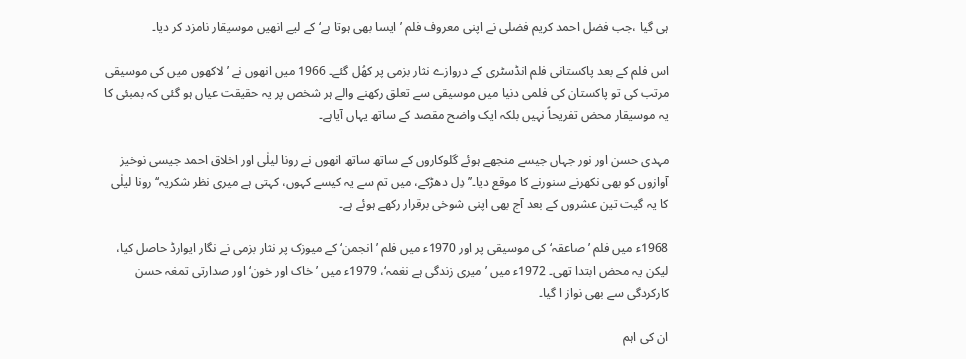ہی گیا ،جب فضل احمد کریم فضلی نے اپنی معروف فلم ’ ایسا بھی ہوتا ہے‘ کے لیے انھیں موسیقار نامزد کر دیا۔

اس فلم کے بعد پاکستانی فلم انڈسٹری کے دروازے نثار بزمی پر کھُل گئے۔ 1966 میں انھوں نے ’لاکھوں میں کی موسیقی مرتب کی تو پاکستان کی فلمی دنیا میں موسیقی سے تعلق رکھنے والے ہر شخص پر یہ حقیقت عیاں ہو گئی کہ بمبئی کا یہ موسیقار محض تفریحاً نہیں بلکہ ایک واضح مقصد کے ساتھ یہاں آیاہے۔

مہدی حسن اور نور جہاں جیسے منجھے ہوئے گلوکاروں کے ساتھ ساتھ انھوں نے رونا لیلٰی اور اخلاق احمد جیسی نوخیز آوازوں کو بھی نکھرنے سنورنے کا موقع دیا۔’’ دِل دھڑکے، میں تم سے یہ کیسے کہوں، کہتی ہے میری نظر شکریہ‘‘ رونا لیلٰی کا یہ گیت تین عشروں کے بعد آج بھی اپنی شوخی برقرار رکھے ہوئے ہے۔

1968ء میں فلم ’صاعقہ‘ کی موسیقی پر اور 1970ء میں فلم ’انجمن‘ کے میوزک پر نثار بزمی نے نگار ایوارڈ حاصل کیا، لیکن یہ محض ابتدا تھی۔ 1972ء میں ’میری زندگی ہے نغمہ‘، 1979ء میں ’خاک اور خون‘ اور صدارتی تمغہ حسن کارکردگی سے بھی نواز ا گیا۔

ان کی اہم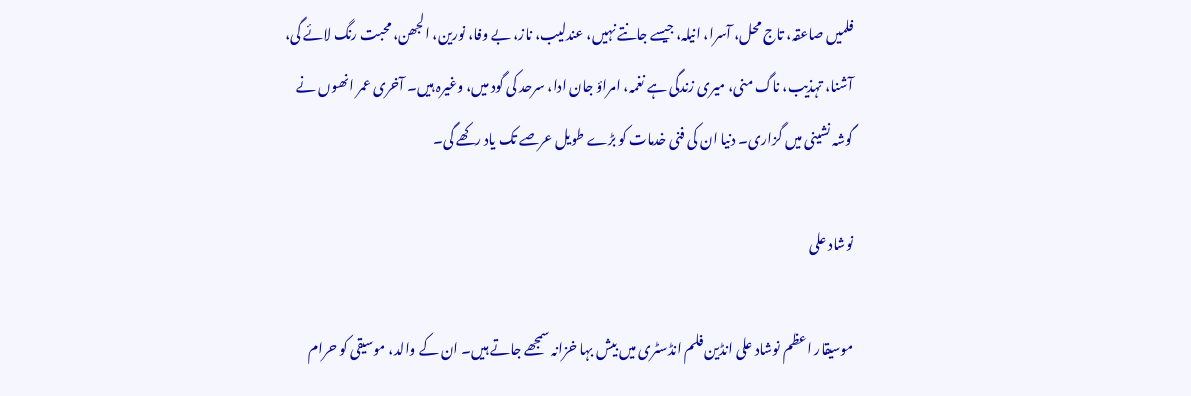فلمیں صاعقہ، تاج محل، آسرا، انیلہ، جیسے جانتے نہیں، عندلیب، ناز، بے وفا، نورین، الجھن، محبت رنگ لائے گی، آشنا، تہذیب، ناگ منی، میری زندگی ہے نغمہ، امراؤ جان ادا، سرحد کی گود میں، وغیرہ ہیں۔ آخری عمر انھوں نے گوشہ نشینی میں گزاری۔ دنیا ان کی فنی خدمات کو بڑے طویل عرصے تک یاد رکھے گی۔

نوشاد علی

موسیقار اعظم نوشاد علی انڈین فلم انڈسٹری میں بیش بہا خزانہ سمجھے جاتے ہیں۔ ان کے والد، موسیقی کو حرام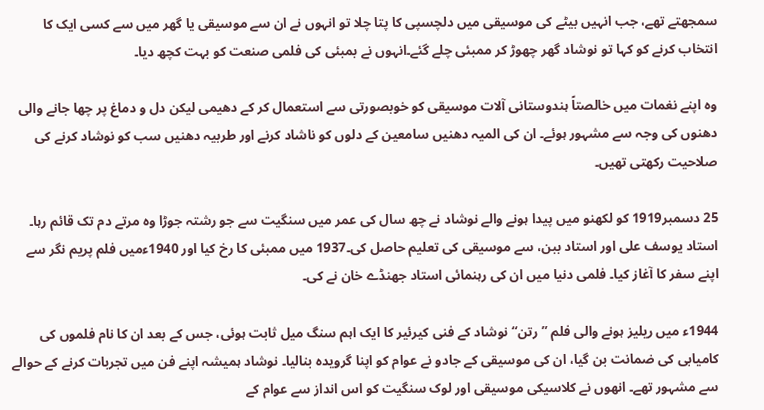سمجھتے تھے، جب انہیں بیٹے کی موسیقی میں دلچسپی کا پتا چلا تو انہوں نے ان سے موسیقی یا گھر میں سے کسی ایک کا انتخاب کرنے کو کہا تو نوشاد گھر چھوڑ کر ممبئی چلے گئے۔انہوں نے بمبئی کی فلمی صنعت کو بہت کچھ دیا۔

وہ اپنے نغمات میں خالصتاً ہندوستانی آلات موسیقی کو خوبصورتی سے استعمال کر کے دھیمی لیکن دل و دماغ پر چھا جانے والی دھنوں کی وجہ سے مشہور ہوئے۔ ان کی المیہ دھنیں سامعین کے دلوں کو ناشاد کرنے اور طربیہ دھنیں سب کو نوشاد کرنے کی صلاحیت رکھتی تھیں۔

25 دسمبر1919 کو لکھنو میں پیدا ہونے والے نوشاد نے چھ سال کی عمر میں سنگیت سے جو رشتہ جوڑا وہ مرتے دم تک قائم رہا۔ استاد یوسف علی اور استاد ببن، سے موسیقی کی تعلیم حاصل کی۔1937 میں ممبئی کا رخ کیا اور 1940ءمیں فلم پریم نگر سے اپنے سفر کا آغاز کیا۔ فلمی دنیا میں ان کی رہنمائی استاد جھنڈے خان نے کی۔

1944ء میں ریلیز ہونے والی فلم ’’رتن‘‘ نوشاد کے فنی کیرئیر کا ایک اہم سنگ میل ثابت ہوئی، جس کے بعد ان کا نام فلموں کی کامیابی کی ضمانت بن گیا، ان کی موسیقی کے جادو نے عوام کو اپنا گرویدہ بنالیا۔ نوشاد ہمیشہ اپنے فن میں تجربات کرنے کے حوالے سے مشہور تھے۔ انھوں نے کلاسیکی موسیقی اور لوک سنگیت کو اس انداز سے عوام کے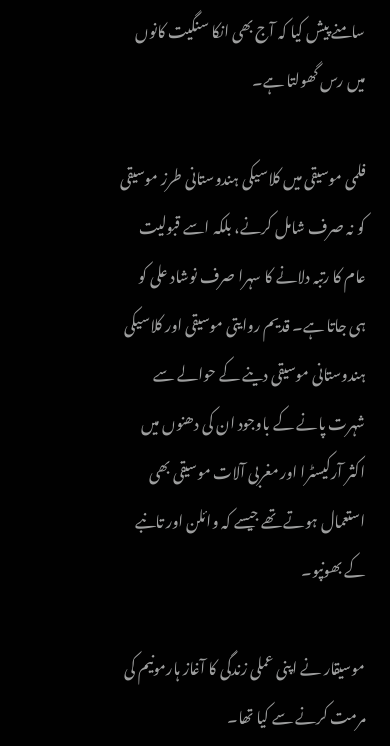سامنے پیش کیا کہ آج بھی انکا سنگیت کانوں میں رس گھولتا ہے۔

فلمی موسیقی میں کلاسیکی ہندوستانی طرز موسیقی کو نہ صرف شامل کرنے، بلکہ اسے قبولیت عام کا رتبہ دلانے کا سہرا صرف نوشاد علی کو ہی جاتا ہے۔ قدیم روایتی موسیقی اور کلاسیکی ہندوستانی موسیقی دینے کے حوالے سے شہرت پانے کے باوجود ان کی دھنوں میں اکثر آرکیسٹرا اور مغربی آلات موسیقی بھی استعمال ہوتے تھے جیسے کہ وائلن اور تانبے کے بھونپو۔

موسیقار نے اپنی عملی زندگی کا آغاز ہارمونیم کی مرمت کرنے سے کیا تھا۔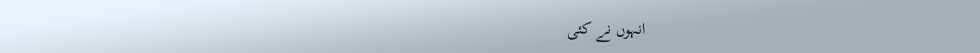انہوں نے کئی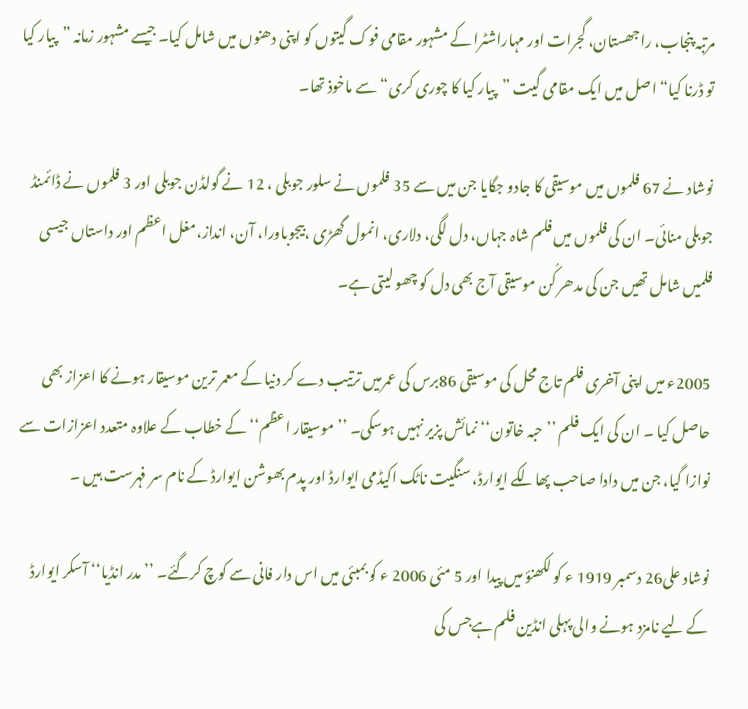مرتبہ پنجاب، راجھستان، گجرات اور مہاراشٹرا کے مشہور مقامی فوک گیتوں کو اپنی دھنوں میں شامل کیا۔ جیسے مشہور زمانہ ”پیار کیا تو ڈرنا کیا“ اصل میں ایک مقامی گیت ”پیار کیا کا چوری کری“ سے ماخوذ تھا۔

نوشاد نے 67 فلموں میں موسیقی کا جادو جگایا جن میں سے 35 فلموں نے سلور جوبلی ، 12 نے گولڈن جوبلی اور 3 فلموں نے ڈائمنڈ جوبلی منائی۔ ان کی فلموں میں فلم شاہ جہاں، دل لگی، دلاری، انمول گھڑی ،بیجوباورا، آن، انداز،مغل اعظم اور داستاں جیسی فلمیں شامل تھیں جن کی مدھر کُن موسیقی آج بھی دل کو چھو لیتی ہے۔

2005ء میں اپنی آخری فلم تاج محل کی موسیقی 86برس کی عمرمیں ترتیب دے کر دنیا کے معمر ترین موسیقار ہونے کا اعزاز بھی حاصل کیا ۔ ان کی ایک فلم ’’حبہ خاتون‘‘ نمائش پزیر نہیں ہوسکی۔ ’’موسیقار اعظم‘‘ کے خطاب کے علاوہ متعدد اعزازات سے نوازا گیا، جن میں دادا صاحب پھالکے ایوارڈ، سنگیت ناٹک اکیڈمی ایوارڈ اور پدم بھوشن ایوارڈ کے نام سر فہرست ہیں ۔

نوشاد علی26 دسمبر 1919 ء کو لکھنؤ میں پیدا اور 5 مئی 2006 ء کو بمبئی میں اس دار فانی سے کوچ کرگئے۔ ’’مدر انڈیا‘‘ آسکر ایوارڈ کے لیے نامزد ہونے والی پہلی انڈین فلم ہےجس کی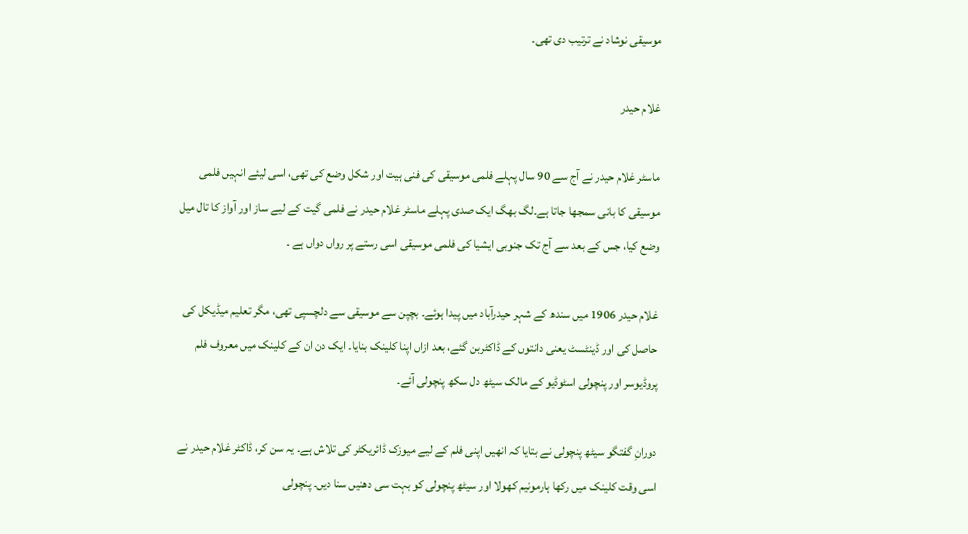موسیقی نوشاد نے ترتیب دی تھی۔

غلام حیدر

ماسٹر غلام حیدر نے آج سے 90 سال پہلے فلمی موسیقی کی فنی ہیت اور شکل وضع کی تھی، اسی لیئے انہیں فلمی موسیقی کا بانی سمجھا جاتا ہے۔لگ بھگ ایک صدی پہلے ماسٹر غلام حیدر نے فلمی گیت کے لیے ساز اور آواز کا تال میل وضع کیا، جس کے بعد سے آج تک جنوبی ایشیا کی فلمی موسیقی اسی رستے پر رواں دواں ہے ۔

غلام حیدر 1906 میں سندھ کے شہر حیدرآباد میں پیدا ہوئے۔ بچپن سے موسیقی سے دلچسپی تھی، مگر تعلیم میڈیکل کی حاصل کی اور ڈینٹسٹ یعنی دانتوں کے ڈاکٹربن گئے، بعد ازاں اپنا کلینک بنایا۔ ایک دن ان کے کلینک میں معروف فلم پروڈیوسر اور پنچولی اسٹوڈیو کے مالک سیٹھ دل سکھ پنچولی آئے۔

دورانِ گفتگو سیٹھ پنچولی نے بتایا کہ انھیں اپنی فلم کے لیے میوزک ڈائریکٹر کی تلاش ہے۔ یہ سن کر، ڈاکٹر غلام حیدر نے اسی وقت کلینک میں رکھا ہارمونیم کھولا اور سیٹھ پنچولی کو بہت سی دھنیں سنا دیں۔ پنچولی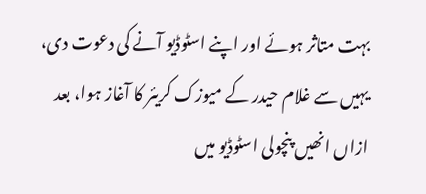بہت متاثر ہوئے اور اپنے اسٹوڈیو آنے کی دعوت دی، یہیں سے غلام حیدر کے میوزک کریئر کا آغاز ہوا، بعد ازاں انھیں پنچولی اسٹوڈیو میں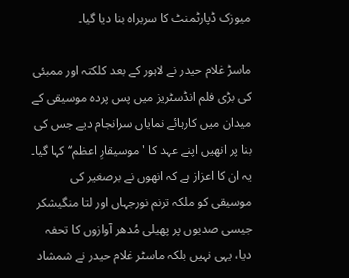میوزک ڈپارٹمنٹ کا سربراہ بنا دیا گیا۔

ماسڑ غلام حیدر نے لاہور کے بعد کلکتہ اور ممبئی کی بڑی فلم انڈسٹریز میں پس پردہ موسیقی کے میدان میں کارہائے نمایاں سرانجام دیے جس کی بنا پر انھیں اپنے عہد کا 'موسیقارِ اعظم‘‘کہا گیا۔ یہ ان کا اعزاز ہے کہ انھوں نے برصغیر کی موسیقی کو ملکہ ترنم نورجہاں اور لتا منگیشکر جیسی صدیوں پر پھیلی مُدھر آوازوں کا تحفہ دیا، یہی نہیں بلکہ ماسٹر غلام حیدر نے شمشاد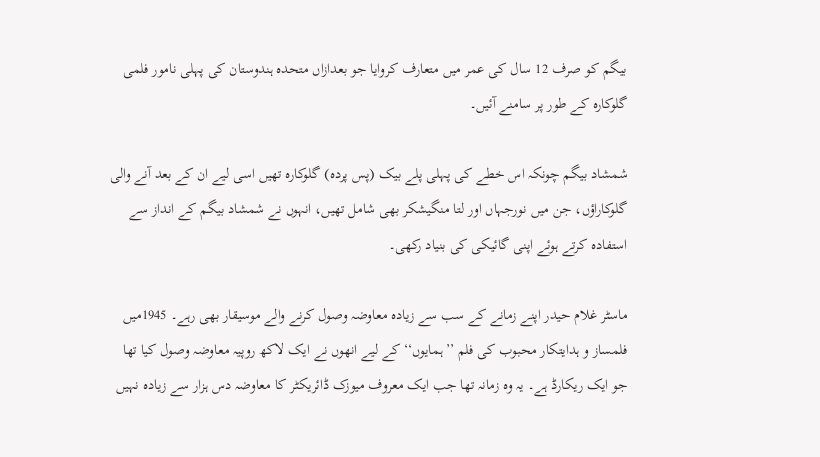بیگم کو صرف 12 سال کی عمر میں متعارف کروایا جو بعدازاں متحدہ ہندوستان کی پہلی نامور فلمی گلوکارہ کے طور پر سامنے آئیں۔

شمشاد بیگم چونکہ اس خطے کی پہلی پلے بیک (پس پردہ) گلوکارہ تھیں اسی لیے ان کے بعد آنے والی گلوکاراؤں، جن میں نورجہاں اور لتا منگیشکر بھی شامل تھیں، انہوں نے شمشاد بیگم کے انداز سے استفادہ کرتے ہوئے اپنی گائیکی کی بنیاد رکھی۔

ماسٹر غلام حیدر اپنے زمانے کے سب سے زیادہ معاوضہ وصول کرنے والے موسیقار بھی رہے۔ 1945میں فلمساز و ہدایتکار محبوب کی فلم ’’ہمایوں‘‘ کے لیے انھوں نے ایک لاکھ روپیہ معاوضہ وصول کیا تھا جو ایک ریکارڈ ہے۔ یہ وہ زمانہ تھا جب ایک معروف میوزک ڈائریکٹر کا معاوضہ دس ہزار سے زیادہ نہیں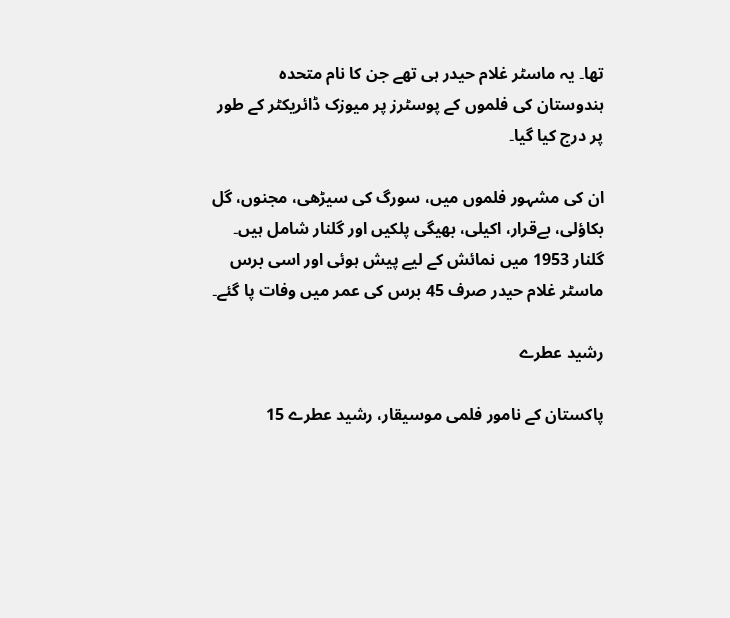تھا۔ یہ ماسٹر غلام حیدر ہی تھے جن کا نام متحدہ ہندوستان کی فلموں کے پوسٹرز پر میوزک ڈائریکٹر کے طور پر درج کیا گیا۔

ان کی مشہور فلموں میں، سورگ کی سیڑھی، مجنوں، گل بکاؤلی، بےقرار، اکیلی، بھیگی پلکیں اور گلنار شامل ہیں۔ گلنار 1953 میں نمائش کے لیے پیش ہوئی اور اسی برس ماسٹر غلام حیدر صرف 45 برس کی عمر میں وفات پا گئے۔

رشید عطرے

پاکستان کے نامور فلمی موسیقار، رشید عطرے 15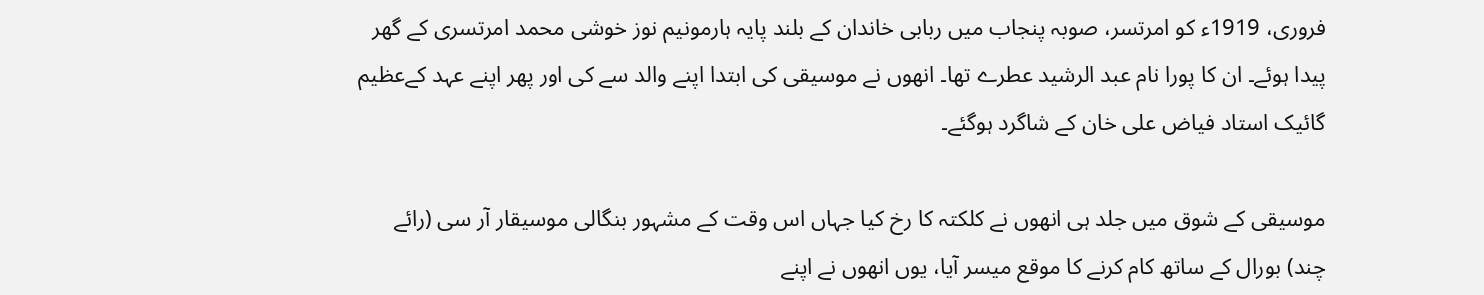فروری، 1919ء کو امرتسر، صوبہ پنجاب میں ربابی خاندان کے بلند پایہ ہارمونیم نوز خوشی محمد امرتسری کے گھر پیدا ہوئے۔ ان کا پورا نام عبد الرشید عطرے تھا۔ انھوں نے موسیقی کی ابتدا اپنے والد سے کی اور پھر اپنے عہد کےعظیم گائیک استاد فیاض علی خان کے شاگرد ہوگئے۔

موسیقی کے شوق میں جلد ہی انھوں نے کلکتہ کا رخ کیا جہاں اس وقت کے مشہور بنگالی موسیقار آر سی (رائے چند) بورال کے ساتھ کام کرنے کا موقع میسر آیا، یوں انھوں نے اپنے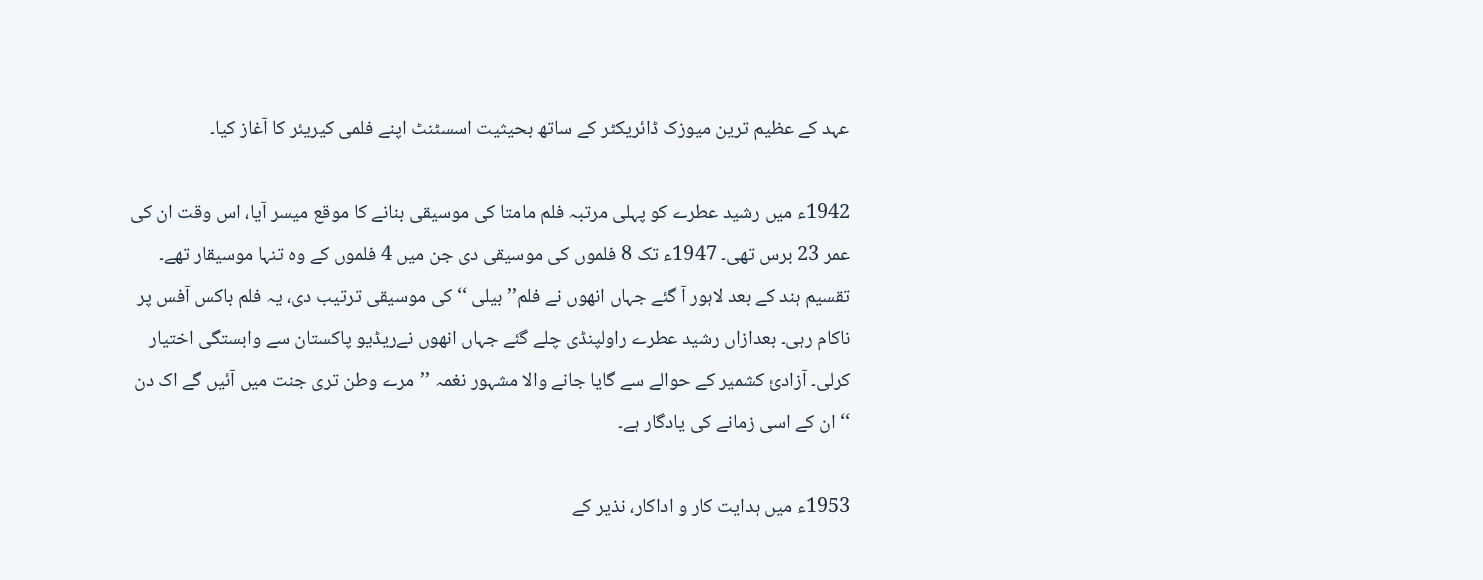عہد کے عظیم ترین میوزک ڈائریکٹر کے ساتھ بحیثیت اسسٹنٹ اپنے فلمی کیریئر کا آغاز کیا۔

1942ء میں رشید عطرے کو پہلی مرتبہ فلم مامتا کی موسیقی بنانے کا موقع میسر آیا، اس وقت ان کی عمر 23 برس تھی۔ 1947ء تک 8 فلموں کی موسیقی دی جن میں 4 فلموں کے وہ تنہا موسیقار تھے۔ تقسیم ہند کے بعد لاہور آ گئے جہاں انھوں نے فلم’’ بیلی ‘‘کی موسیقی ترتیب دی، یہ فلم باکس آفس پر ناکام رہی۔ بعدازاں رشید عطرے راولپنڈی چلے گئے جہاں انھوں نےریڈیو پاکستان سے وابستگی اختیار کرلی۔ آزادیٔ کشمیر کے حوالے سے گایا جانے والا مشہور نغمہ ’’مرے وطن تری جنت میں آئیں گے اک دن ‘‘ان کے اسی زمانے کی یادگار ہے۔

1953ء میں ہدایت کار و اداکار، نذیر کے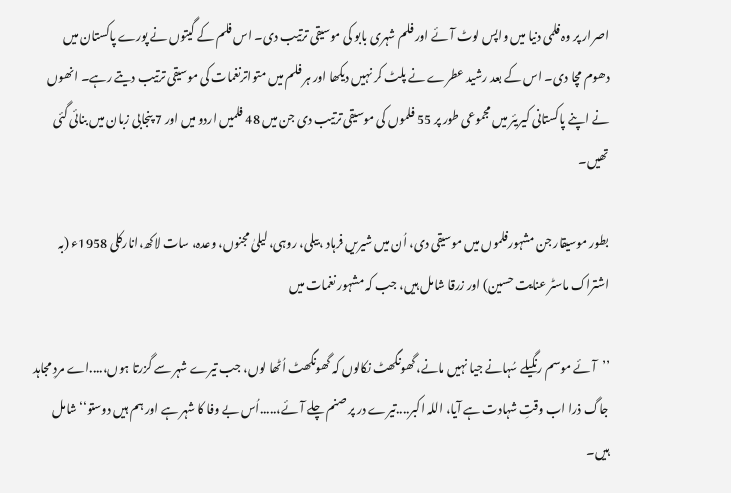اصرار پر وہ فلمی دنیا میں واپس لوٹ آئے اور فلم شہری بابو کی موسیقی ترتیب دی۔ اس فلم کے گیتوں نے پورے پاکستان میں دھوم مچا دی۔ اس کے بعد رشید عطرے نے پلٹ کر نہیں دیکھا اور ہر فلم میں متواترنغمات کی موسیقی ترتیب دیتے رہے۔ انھوں نے اپنے پاکستانی کیریئر میں مجموعی طور پر 55 فلموں کی موسیقی ترتیب دی جن میں 48 فلمیں اردو میں اور 7 پنجابی زبان میں بنائی گئی تھیں۔

بطور موسیقار جن مشہورفلموں میں موسیقی دی، اُن میں شیریں فرہاد ،بیلی، روہی، لیلیٰ مجنوں، وعدہ، سات لاکھ،انارکلی 1958ء (بہ اشتراک ماسٹر عنایت حسین) اور زرقا شامل ہیں، جب کہ مشہور نغمات میں

’’آئے موسم رنگیلے سُہانے جیا نہیں مانے، گھونگھٹ نکالوں کہ گھونگھٹ اُٹھا لوں، جب تیرے شہر سے گزرتا ہوں،....اے مردِ مجاہد جاگ ذرا اب وقتِ شہادت ہے آیا، اللہ اکبر....تیرے در پر صنم چلے آئے،.....اُس بے وفا کا شہر ہے اور ہم ہیں دوستو‘‘ شامل ہیں۔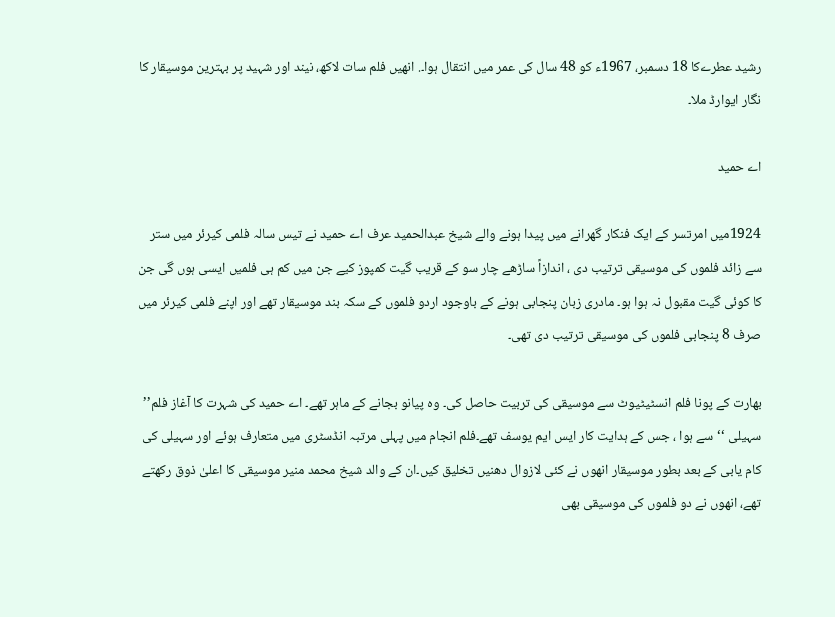رشید عطرےکا 18 دسمبر، 1967ء کو 48 سال کی عمر میں انتقال ہوا۔. انھیں فلم سات لاکھ، نیند اور شہید پر بہترین موسیقار کا نگار ایوارڈ ملا۔

اے حمید

1924میں امرتسر کے ایک فنکار گھرانے میں پیدا ہونے والے شیخ عبدالحمید عرف اے حمید نے تیس سالہ فلمی کیرئر میں ستر سے زائد فلموں کی موسیقی ترتیب دی ، اندازاً ساڑھے چار سو کے قریب گیت کمپوز کیے جن میں کم ہی فلمیں ایسی ہوں گی جن کا کوئی گیت مقبول نہ ہوا ہو۔ مادری زبان پنجابی ہونے کے باوجود اردو فلموں کے سکہ بند موسیقار تھے اور اپنے فلمی کیرئر میں صرف 8 پنجابی فلموں کی موسیقی ترتیب دی تھی۔

بھارت کے پونا فلم انسٹیٹیوٹ سے موسیقی کی تربیت حاصل کی۔ وہ پیانو بجانے کے ماہر تھے۔ اے حمید کی شہرت کا آغاز فلم’’ سہیلی ‘‘سے ہوا ، جس کے ہدایت کار ایس ایم یوسف تھے۔فلم انجام میں پہلی مرتبہ انڈسٹری میں متعارف ہوئے اور سہیلی کی کام یابی کے بعد بطور موسیقار انھوں نے کئی لازوال دھنیں تخلیق کیں۔ان کے والد شیخ محمد منیر موسیقی کا اعلیٰ ذوق رکھتے تھے، انھوں نے دو فلموں کی موسیقی بھی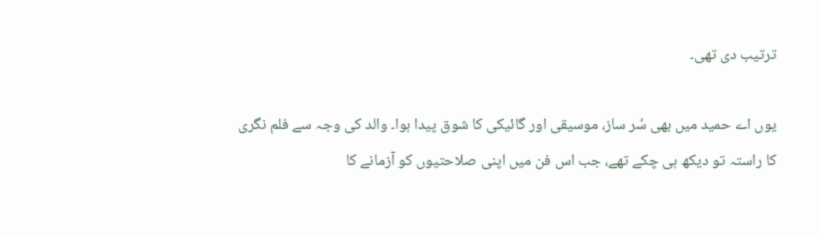ترتیب دی تھی۔

یوں اے حمید میں بھی سُر ساز، موسیقی اور گائیکی کا شوق پیدا ہوا۔ والد کی وجہ سے فلم نگری کا راستہ تو دیکھ ہی چکے تھے، جب اس فن میں اپنی صلاحتیوں کو آزمانے کا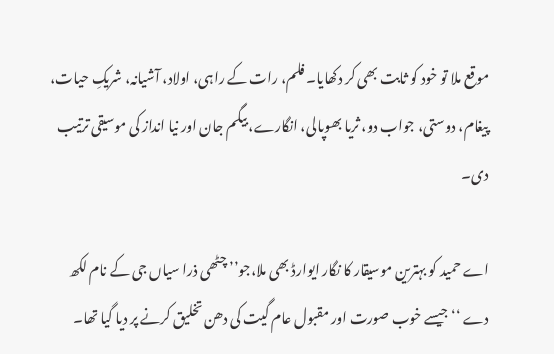موقع ملا تو خود کو ثابت بھی کر دکھایا۔ فلم، رات کے راہی، اولاد، آشیانہ، شریکِ حیات، پیغام، دوستی، جواب دو، ثریا بھوپالی، انگارے، بیگم جان اور نیا انداز کی موسیقی ترتیب دی۔

اے حمید کو بہترین موسیقار کا نگار ایوارڈ بھی ملا،جو’’ چٹھی ذرا سیاں جی کے نام لکھ دے ‘‘ جیسے خوب صورت اور مقبول عام گیت کی دھن تخلیق کرنے پر دیا گیا تھا۔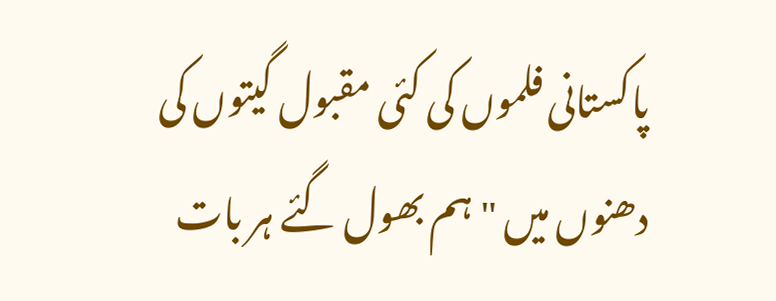پاکستانی فلموں کی کئی مقبول گیتوں کی دھنوں میں "ہم بھول گئے ہر بات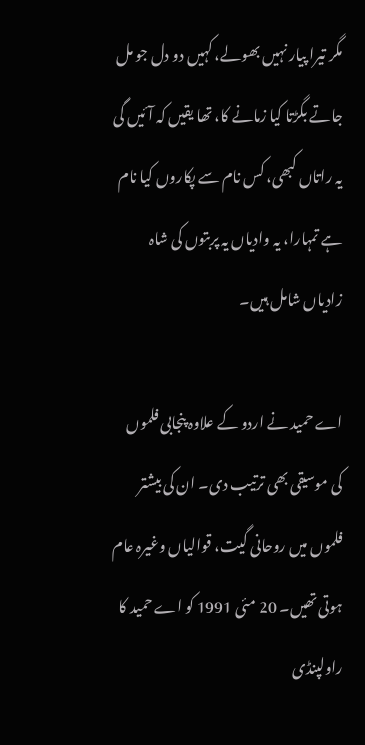مگر تیرا پیار نہیں بھولے، کہیں دو دل جو مل جاتے بگڑتا کیا زمانے کا، تھا یقیں کہ آئیں گی یہ راتاں کبھی، کس نام سے پکاروں کیا نام ہے تمہارا، یہ وادیاں یہ پربتوں کی شاہ زادیاں شامل ہیں۔

اے حمید نے اردو کے علاوہ پنجابی فلموں کی موسیقی بھی ترتیب دی۔ ان کی بیشتر فلموں میں روحانی گیت، قوالیاں وغیرہ عام ہوتی تھیں۔ 20 مئی 1991 کو اے حمید کا راولپنڈی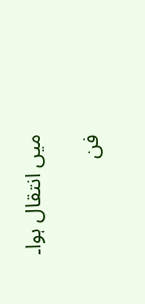میں انتقال ہوا۔

فن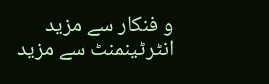و فنکار سے مزید
انٹرٹینمنٹ سے مزید